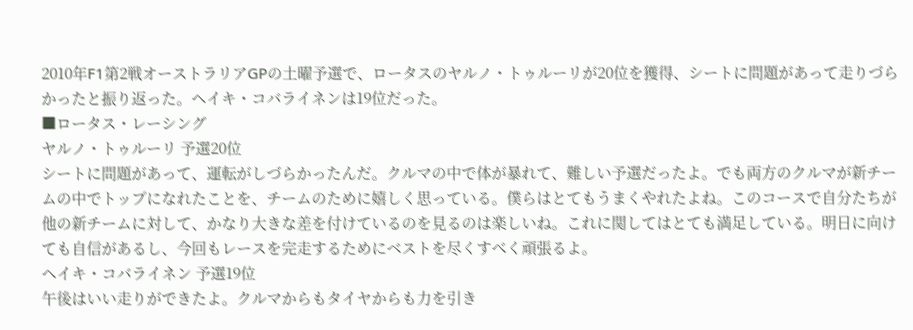2010年F1第2戦オーストラリアGPの土曜予選で、ロータスのヤルノ・トゥルーリが20位を獲得、シートに問題があって走りづらかったと振り返った。ヘイキ・コバライネンは19位だった。
■ロータス・レーシング
ヤルノ・トゥルーリ 予選20位
シートに問題があって、運転がしづらかったんだ。クルマの中で体が暴れて、難しい予選だったよ。でも両方のクルマが新チームの中でトップになれたことを、チームのために嬉しく思っている。僕らはとてもうまくやれたよね。このコースで自分たちが他の新チームに対して、かなり大きな差を付けているのを見るのは楽しいね。これに関してはとても満足している。明日に向けても自信があるし、今回もレースを完走するためにベストを尽くすべく頑張るよ。
ヘイキ・コバライネン 予選19位
午後はいい走りができたよ。クルマからもタイヤからも力を引き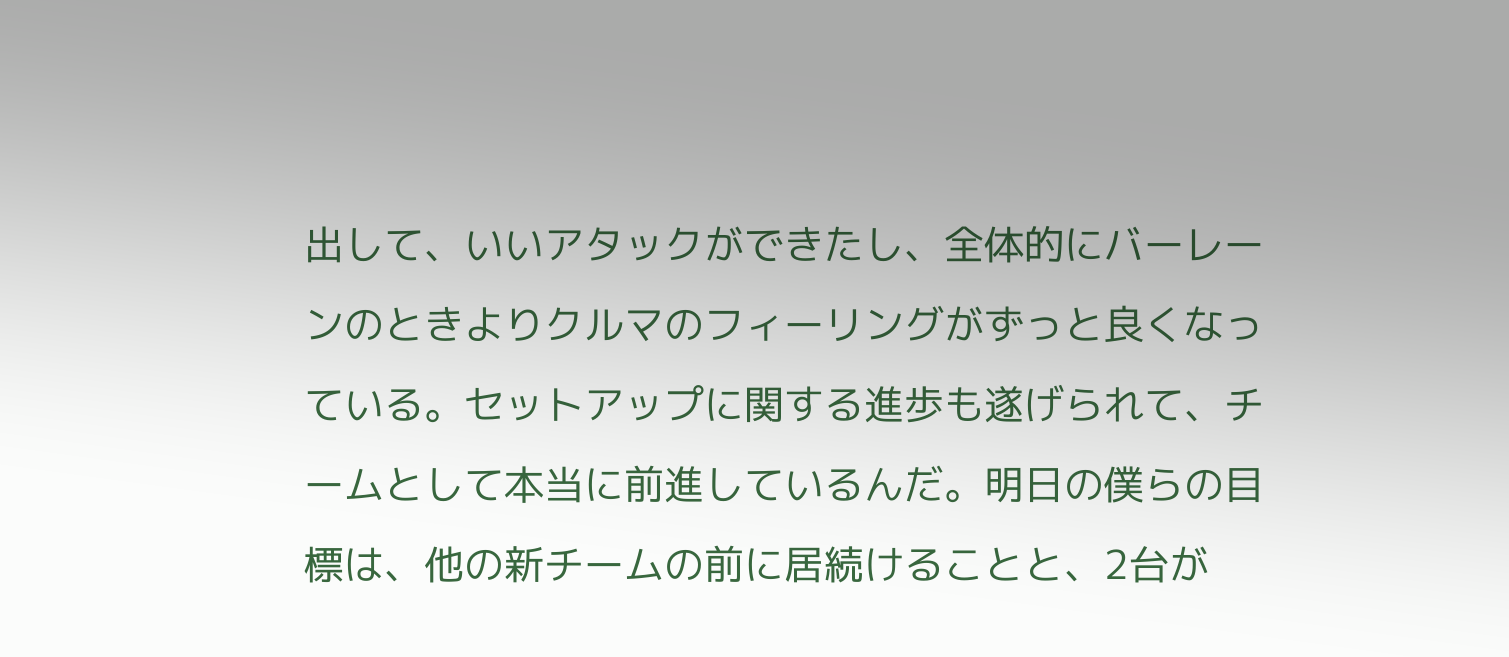出して、いいアタックができたし、全体的にバーレーンのときよりクルマのフィーリングがずっと良くなっている。セットアップに関する進歩も遂げられて、チームとして本当に前進しているんだ。明日の僕らの目標は、他の新チームの前に居続けることと、2台が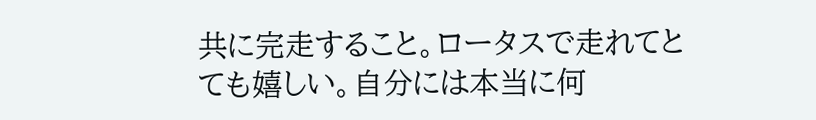共に完走すること。ロータスで走れてとても嬉しい。自分には本当に何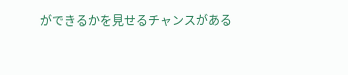ができるかを見せるチャンスがある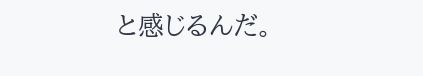と感じるんだ。